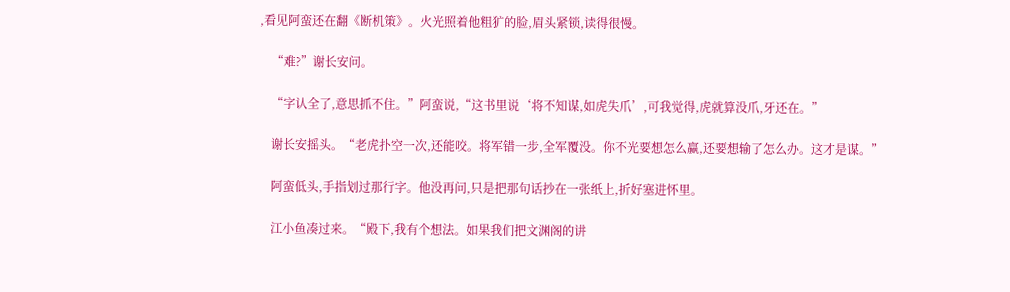,看见阿蛮还在翻《断机策》。火光照着他粗犷的脸,眉头紧锁,读得很慢。

    “难?”谢长安问。

    “字认全了,意思抓不住。”阿蛮说,“这书里说‘将不知谋,如虎失爪’,可我觉得,虎就算没爪,牙还在。”

    谢长安摇头。“老虎扑空一次,还能咬。将军错一步,全军覆没。你不光要想怎么赢,还要想输了怎么办。这才是谋。”

    阿蛮低头,手指划过那行字。他没再问,只是把那句话抄在一张纸上,折好塞进怀里。

    江小鱼凑过来。“殿下,我有个想法。如果我们把文渊阁的讲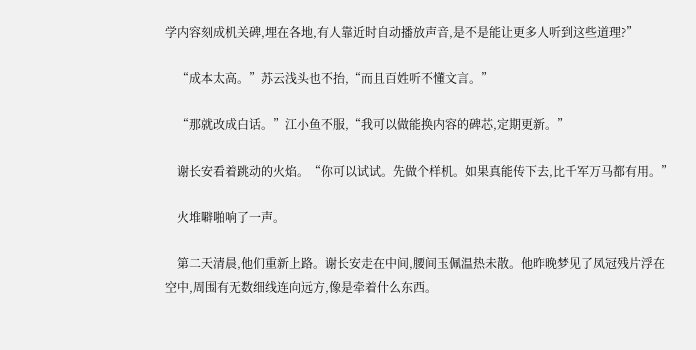学内容刻成机关碑,埋在各地,有人靠近时自动播放声音,是不是能让更多人听到这些道理?”

    “成本太高。”苏云浅头也不抬,“而且百姓听不懂文言。”

    “那就改成白话。”江小鱼不服,“我可以做能换内容的碑芯,定期更新。”

    谢长安看着跳动的火焰。“你可以试试。先做个样机。如果真能传下去,比千军万马都有用。”

    火堆噼啪响了一声。

    第二天清晨,他们重新上路。谢长安走在中间,腰间玉佩温热未散。他昨晚梦见了凤冠残片浮在空中,周围有无数细线连向远方,像是牵着什么东西。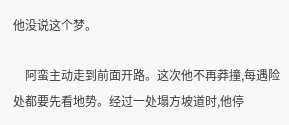他没说这个梦。

    阿蛮主动走到前面开路。这次他不再莽撞,每遇险处都要先看地势。经过一处塌方坡道时,他停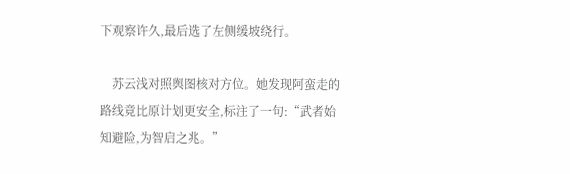下观察许久,最后选了左侧缓坡绕行。

    苏云浅对照舆图核对方位。她发现阿蛮走的路线竟比原计划更安全,标注了一句:“武者始知避险,为智启之兆。”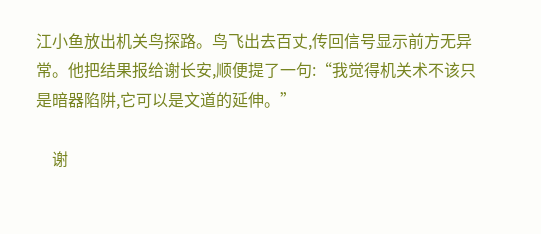江小鱼放出机关鸟探路。鸟飞出去百丈,传回信号显示前方无异常。他把结果报给谢长安,顺便提了一句:“我觉得机关术不该只是暗器陷阱,它可以是文道的延伸。”

    谢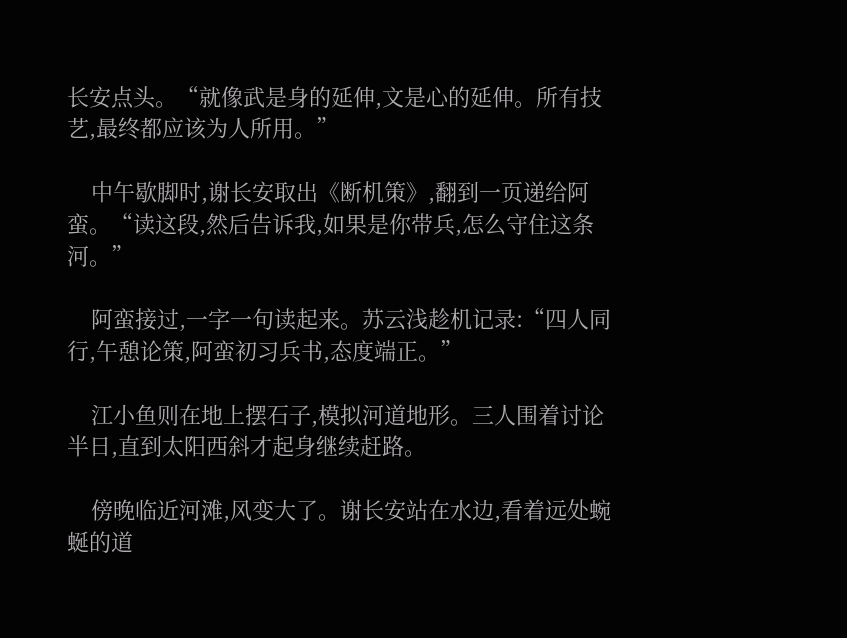长安点头。“就像武是身的延伸,文是心的延伸。所有技艺,最终都应该为人所用。”

    中午歇脚时,谢长安取出《断机策》,翻到一页递给阿蛮。“读这段,然后告诉我,如果是你带兵,怎么守住这条河。”

    阿蛮接过,一字一句读起来。苏云浅趁机记录:“四人同行,午憩论策,阿蛮初习兵书,态度端正。”

    江小鱼则在地上摆石子,模拟河道地形。三人围着讨论半日,直到太阳西斜才起身继续赶路。

    傍晚临近河滩,风变大了。谢长安站在水边,看着远处蜿蜒的道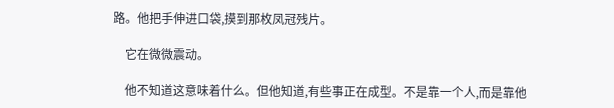路。他把手伸进口袋,摸到那枚凤冠残片。

    它在微微震动。

    他不知道这意味着什么。但他知道,有些事正在成型。不是靠一个人,而是靠他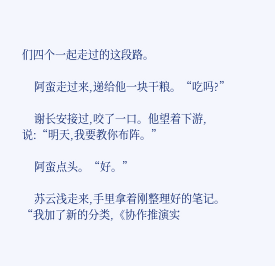们四个一起走过的这段路。

    阿蛮走过来,递给他一块干粮。“吃吗?”

    谢长安接过,咬了一口。他望着下游,说:“明天,我要教你布阵。”

    阿蛮点头。“好。”

    苏云浅走来,手里拿着刚整理好的笔记。“我加了新的分类,《协作推演实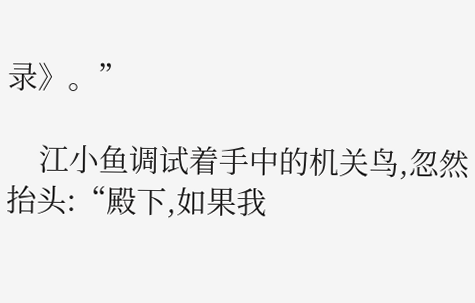录》。”

    江小鱼调试着手中的机关鸟,忽然抬头:“殿下,如果我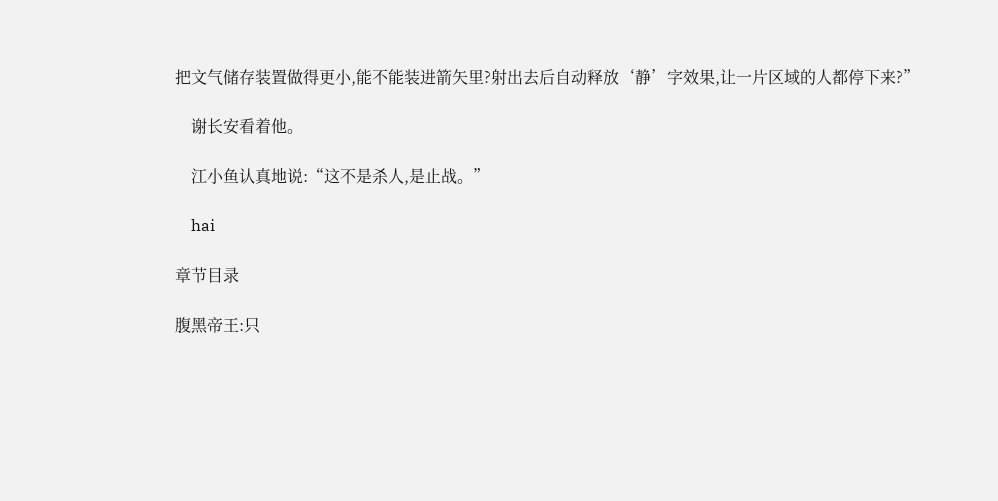把文气储存装置做得更小,能不能装进箭矢里?射出去后自动释放‘静’字效果,让一片区域的人都停下来?”

    谢长安看着他。

    江小鱼认真地说:“这不是杀人,是止战。”

    hai

章节目录

腹黑帝王:只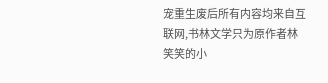宠重生废后所有内容均来自互联网,书林文学只为原作者林笑笑的小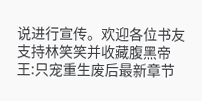说进行宣传。欢迎各位书友支持林笑笑并收藏腹黑帝王:只宠重生废后最新章节